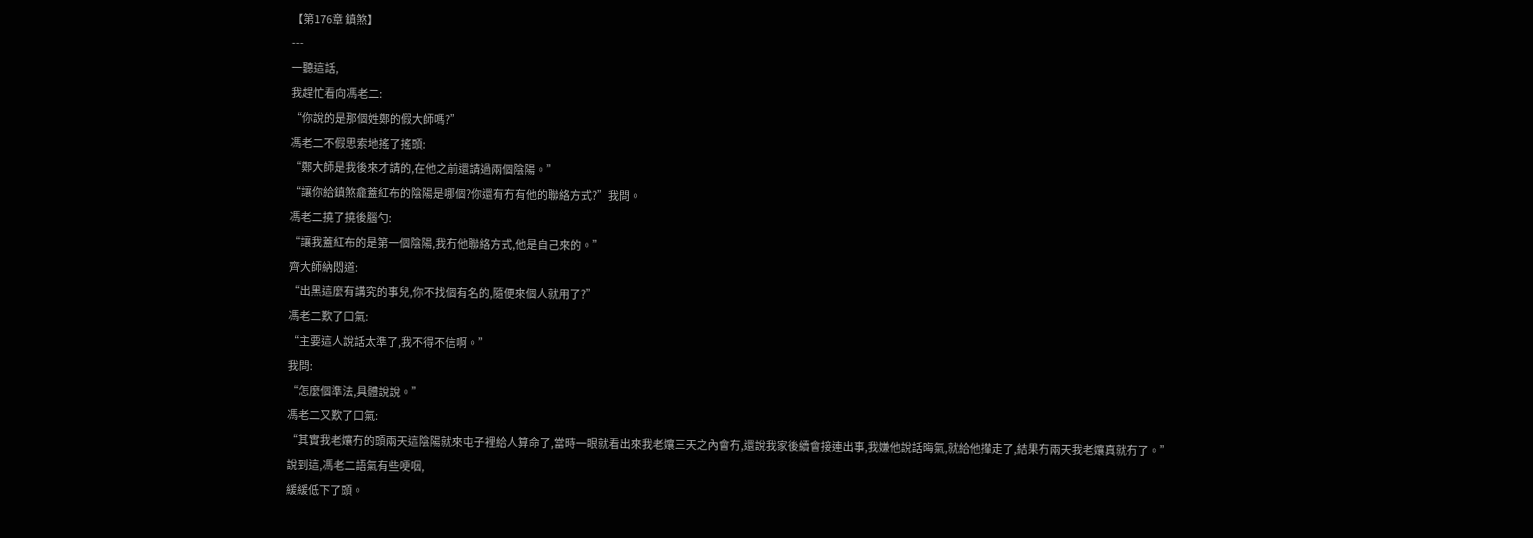【第176章 鎮煞】
---
一聽這話,
我趕忙看向馮老二:
“你說的是那個姓鄭的假大師嗎?”
馮老二不假思索地搖了搖頭:
“鄭大師是我後來才請的,在他之前還請過兩個陰陽。”
“讓你給鎮煞龕蓋紅布的陰陽是哪個?你還有冇有他的聯絡方式?”我問。
馮老二撓了撓後腦勺:
“讓我蓋紅布的是第一個陰陽,我冇他聯絡方式,他是自己來的。”
齊大師納悶道:
“出黑這麼有講究的事兒,你不找個有名的,隨便來個人就用了?”
馮老二歎了口氣:
“主要這人說話太準了,我不得不信啊。”
我問:
“怎麼個準法,具體說說。”
馮老二又歎了口氣:
“其實我老孃冇的頭兩天這陰陽就來屯子裡給人算命了,當時一眼就看出來我老孃三天之內會冇,還說我家後續會接連出事,我嫌他說話晦氣,就給他攆走了,結果冇兩天我老孃真就冇了。”
說到這,馮老二語氣有些哽咽,
緩緩低下了頭。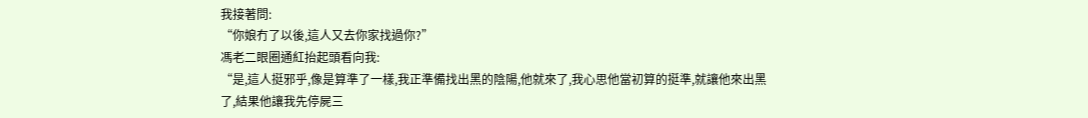我接著問:
“你娘冇了以後,這人又去你家找過你?”
馮老二眼圈通紅抬起頭看向我:
“是,這人挺邪乎,像是算準了一樣,我正準備找出黑的陰陽,他就來了,我心思他當初算的挺準,就讓他來出黑了,結果他讓我先停屍三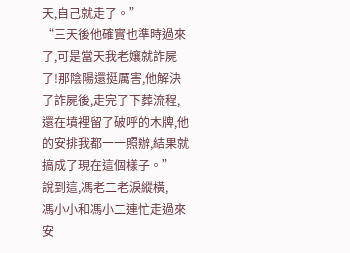天,自己就走了。”
“三天後他確實也準時過來了,可是當天我老孃就詐屍了!那陰陽還挺厲害,他解決了詐屍後,走完了下葬流程,還在墳裡留了破呼的木牌,他的安排我都一一照辦,結果就搞成了現在這個樣子。”
說到這,馮老二老淚縱橫,
馮小小和馮小二連忙走過來安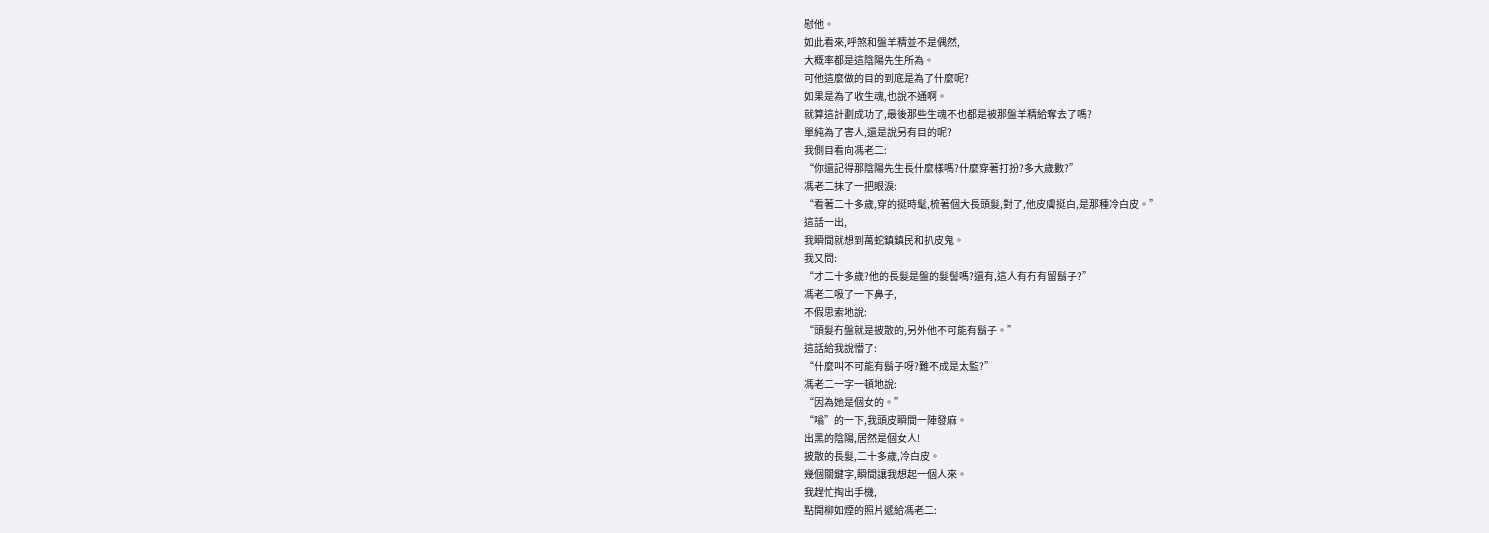慰他。
如此看來,呼煞和盤羊精並不是偶然,
大概率都是這陰陽先生所為。
可他這麼做的目的到底是為了什麼呢?
如果是為了收生魂,也說不通啊。
就算這計劃成功了,最後那些生魂不也都是被那盤羊精給奪去了嗎?
單純為了害人,還是說另有目的呢?
我側目看向馮老二:
“你還記得那陰陽先生長什麼樣嗎?什麼穿著打扮?多大歲數?”
馮老二抹了一把眼淚:
“看著二十多歲,穿的挺時髦,梳著個大長頭髮,對了,他皮膚挺白,是那種冷白皮。”
這話一出,
我瞬間就想到萬蛇鎮鎮民和扒皮鬼。
我又問:
“才二十多歲?他的長髮是盤的髮髻嗎?還有,這人有冇有留鬍子?”
馮老二吸了一下鼻子,
不假思索地說:
“頭髮冇盤就是披散的,另外他不可能有鬍子。”
這話給我說懵了:
“什麼叫不可能有鬍子呀?難不成是太監?”
馮老二一字一頓地說:
“因為她是個女的。”
“嗡”的一下,我頭皮瞬間一陣發麻。
出黑的陰陽,居然是個女人!
披散的長髮,二十多歲,冷白皮。
幾個關鍵字,瞬間讓我想起一個人來。
我趕忙掏出手機,
點開柳如煙的照片遞給馮老二: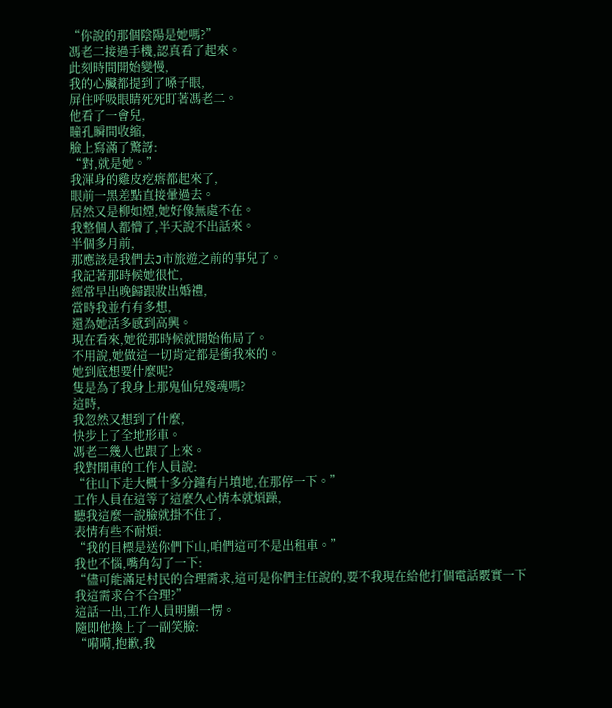“你說的那個陰陽是她嗎?”
馮老二接過手機,認真看了起來。
此刻時間開始變慢,
我的心臟都提到了嗓子眼,
屏住呼吸眼睛死死盯著馮老二。
他看了一會兒,
瞳孔瞬間收縮,
臉上寫滿了驚訝:
“對,就是她。”
我渾身的雞皮疙瘩都起來了,
眼前一黑差點直接暈過去。
居然又是柳如煙,她好像無處不在。
我整個人都懵了,半天說不出話來。
半個多月前,
那應該是我們去J市旅遊之前的事兒了。
我記著那時候她很忙,
經常早出晚歸跟妝出婚禮,
當時我並冇有多想,
還為她活多感到高興。
現在看來,她從那時候就開始佈局了。
不用說,她做這一切肯定都是衝我來的。
她到底想要什麼呢?
隻是為了我身上那鬼仙兒殘魂嗎?
這時,
我忽然又想到了什麼,
快步上了全地形車。
馮老二幾人也跟了上來。
我對開車的工作人員說:
“往山下走大概十多分鐘有片墳地,在那停一下。”
工作人員在這等了這麼久心情本就煩躁,
聽我這麼一說臉就掛不住了,
表情有些不耐煩:
“我的目標是送你們下山,咱們這可不是出租車。”
我也不惱,嘴角勾了一下:
“儘可能滿足村民的合理需求,這可是你們主任說的,要不我現在給他打個電話覈實一下我這需求合不合理?”
這話一出,工作人員明顯一愣。
隨即他換上了一副笑臉:
“嗬嗬,抱歉,我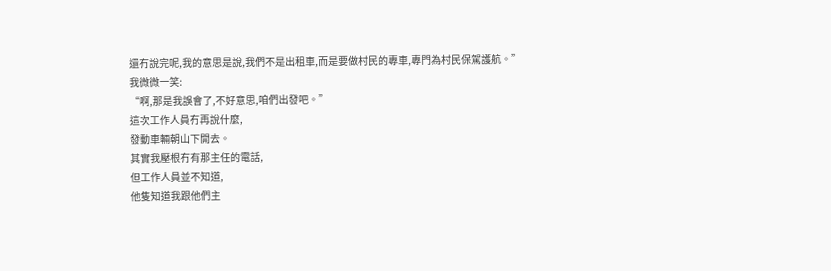還冇說完呢,我的意思是說,我們不是出租車,而是要做村民的專車,專門為村民保駕護航。”
我微微一笑:
“啊,那是我誤會了,不好意思,咱們出發吧。”
這次工作人員冇再說什麼,
發動車輛朝山下開去。
其實我壓根冇有那主任的電話,
但工作人員並不知道,
他隻知道我跟他們主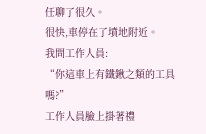任聊了很久。
很快,車停在了墳地附近。
我問工作人員:
“你這車上有鐵鍬之類的工具嗎?”
工作人員臉上掛著禮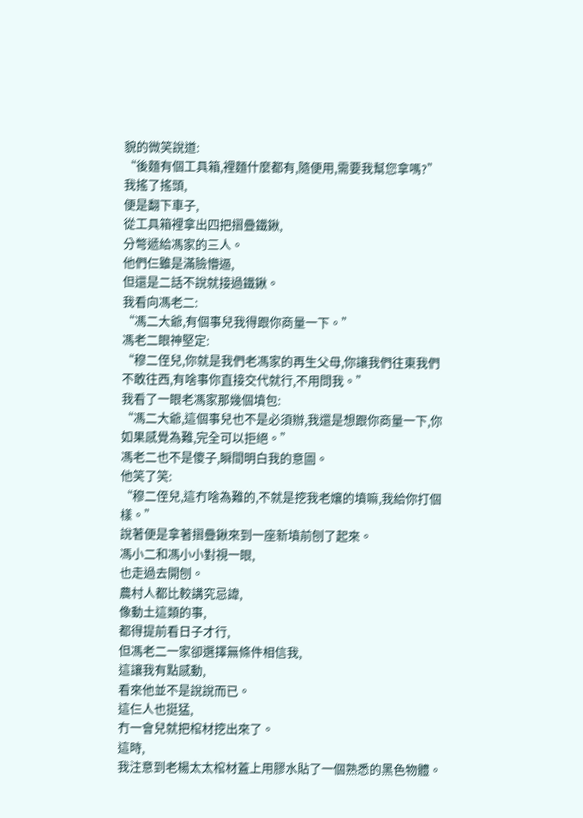貌的微笑說道:
“後麵有個工具箱,裡麵什麼都有,隨便用,需要我幫您拿嗎?”
我搖了搖頭,
便是翻下車子,
從工具箱裡拿出四把摺疊鐵鍬,
分彆遞給馮家的三人。
他們仨雖是滿臉懵逼,
但還是二話不說就接過鐵鍬。
我看向馮老二:
“馮二大爺,有個事兒我得跟你商量一下。”
馮老二眼神堅定:
“穆二侄兒,你就是我們老馮家的再生父母,你讓我們往東我們不敢往西,有啥事你直接交代就行,不用問我。”
我看了一眼老馮家那幾個墳包:
“馮二大爺,這個事兒也不是必須辦,我還是想跟你商量一下,你如果感覺為難,完全可以拒絕。”
馮老二也不是傻子,瞬間明白我的意圖。
他笑了笑:
“穆二侄兒,這冇啥為難的,不就是挖我老孃的墳嘛,我給你打個樣。”
說著便是拿著摺疊鍬來到一座新墳前刨了起來。
馮小二和馮小小對視一眼,
也走過去開刨。
農村人都比較講究忌諱,
像動土這類的事,
都得提前看日子才行,
但馮老二一家卻選擇無條件相信我,
這讓我有點感動,
看來他並不是說說而已。
這仨人也挺猛,
冇一會兒就把棺材挖出來了。
這時,
我注意到老楊太太棺材蓋上用膠水貼了一個熟悉的黑色物體。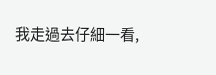我走過去仔細一看,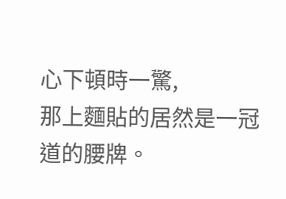心下頓時一驚,
那上麵貼的居然是一冠道的腰牌。